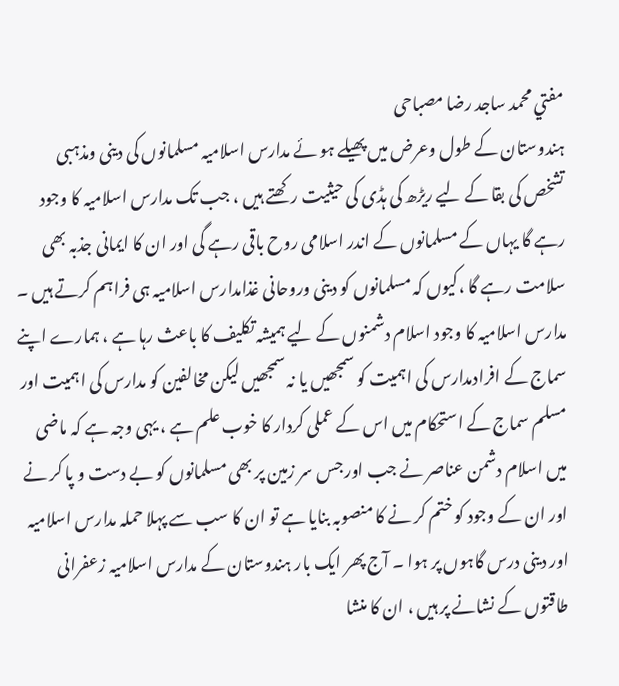مفتي محمد ساجد رضا مصباحی
ہندوستان کے طول وعرض میں پھیلے ہو ئے مدارس اسلامیہ مسلمانوں کی دینی ومذہبی تشخص کی بقا کے لیے ریڑھ کی ہڈی کی حیثیت رکھتے ہیں ، جب تک مدارس اسلامیہ کا وجود رہے گا یہاں کے مسلمانوں کے اندر اسلامی روح باقی رہے گی اور ان کا ایمانی جذبہ بھی سلامت رہے گا ،کیوں کہ مسلمانوں کو دینی وروحانی غذامدارس اسلامیہ ہی فراہم کرتے ہیں ۔ مدارس اسلامیہ کا وجود اسلام دشمنوں کے لیے ہمیشہ تکلیف کا باعث رہا ہے ، ہمارے اپنے سماج کے افرادمدارس کی اہمیت کو سمجھیں یا نہ سمجھیں لیکن مخالفین کو مدارس کی اہمیت اور مسلم سماج کے استحکام میں اس کے عملی کردار کا خوب علم ہے ، یہی وجہ ہے کہ ماضی میں اسلام دشمن عناصر نے جب اور جس سر زمین پر بھی مسلمانوں کو بے دست و پا کر نے اور ان کے وجود کو ختم کر نے کا منصوبہ بنایا ہے تو ان کا سب سے پہلا حملہ مدارس اسلامیہ اور دینی درس گاہوں پر ہوا ۔ آج پھر ایک بار ہندوستان کے مدارس اسلامیہ زعفرانی طاقتوں کے نشانے پر ہیں ، ان کا منشا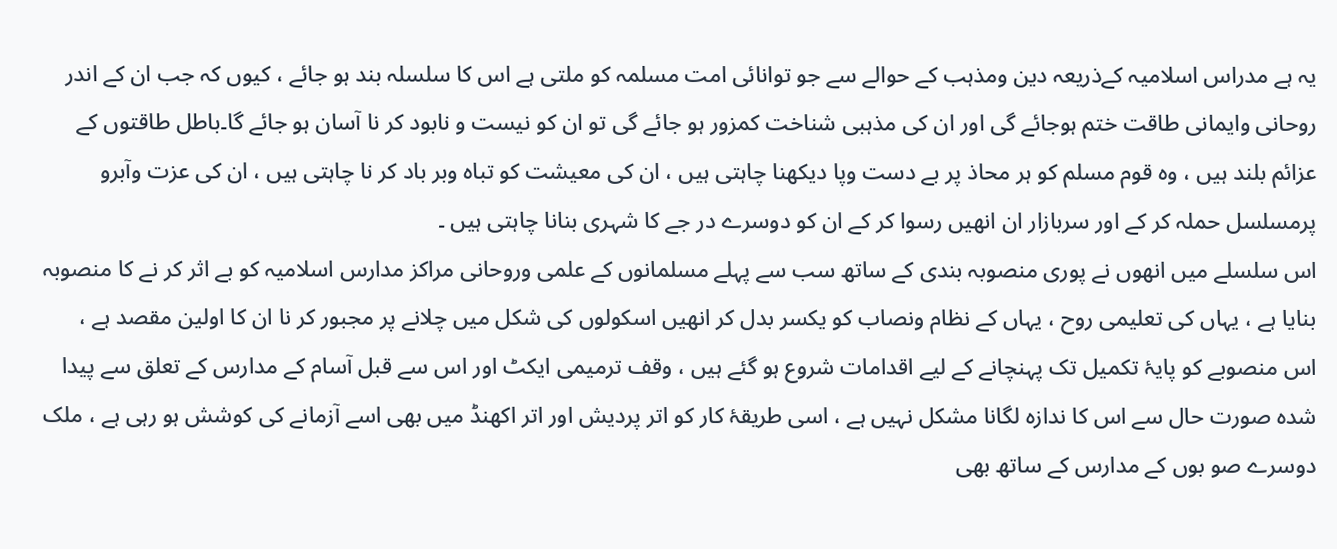یہ ہے مدراس اسلامیہ کےذریعہ دین ومذہب کے حوالے سے جو توانائی امت مسلمہ کو ملتی ہے اس کا سلسلہ بند ہو جائے ، کیوں کہ جب ان کے اندر روحانی وایمانی طاقت ختم ہوجائے گی اور ان کی مذہبی شناخت کمزور ہو جائے گی تو ان کو نیست و نابود کر نا آسان ہو جائے گا۔باطل طاقتوں کے عزائم بلند ہیں ، وہ قوم مسلم کو ہر محاذ پر بے دست وپا دیکھنا چاہتی ہیں ، ان کی معیشت کو تباہ وبر باد کر نا چاہتی ہیں ، ان کی عزت وآبرو پرمسلسل حملہ کر کے اور سربازار ان انھیں رسوا کر کے ان کو دوسرے در جے کا شہری بنانا چاہتی ہیں ۔
اس سلسلے میں انھوں نے پوری منصوبہ بندی کے ساتھ سب سے پہلے مسلمانوں کے علمی وروحانی مراکز مدارس اسلامیہ کو بے اثر کر نے کا منصوبہ بنایا ہے ، یہاں کی تعلیمی روح ، یہاں کے نظام ونصاب کو یکسر بدل کر انھیں اسکولوں کی شکل میں چلانے پر مجبور کر نا ان کا اولین مقصد ہے ، اس منصوبے کو پایۂ تکمیل تک پہنچانے کے لیے اقدامات شروع ہو گئے ہیں ، وقف ترمیمی ایکٹ اور اس سے قبل آسام کے مدارس کے تعلق سے پیدا شدہ صورت حال سے اس کا ندازہ لگانا مشکل نہیں ہے ، اسی طریقۂ کار کو اتر پردیش اور اتر اکھنڈ میں بھی اسے آزمانے کی کوشش ہو رہی ہے ، ملک دوسرے صو بوں کے مدارس کے ساتھ بھی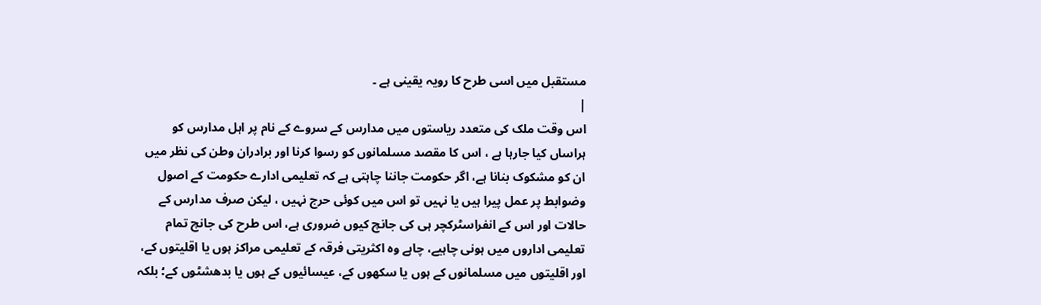مستقبل میں اسی طرح کا رویہ یقینی ہے ۔
|
اس وقت ملک کی متعدد ریاستوں میں مدارس کے سروے کے نام پر اہل مدارس کو ہراساں کیا جارہا ہے ، اس کا مقصد مسلمانوں کو رسوا کرنا اور برادران وطن کی نظر میں ان کو مشکوک بنانا ہے، اگر حکومت جاننا چاہتی ہے کہ تعلیمی ادارے حکومت کے اصول وضوابط پر عمل پیرا ہیں یا نہیں تو اس میں کوئی حرج نہیں ، لیکن صرف مدارس کے حالات اور اس کے انفراسٹرکچر ہی کی جانچ کیوں ضروری ہے، اس طرح کی جانچ تمام تعلیمی اداروں میں ہونی چاہیے، چاہے وہ اکثریتی فرقہ کے تعلیمی مراکز ہوں یا اقلیتوں کے، اور اقلیتوں میں مسلمانوں کے ہوں یا سکھوں کے، عیسائیوں کے ہوں یا بدھشٹوں کے؛ بلکہ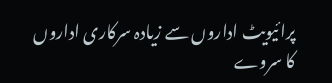پرائیویٹ اداروں سے زیادہ سرکاری اداروں
کا سروے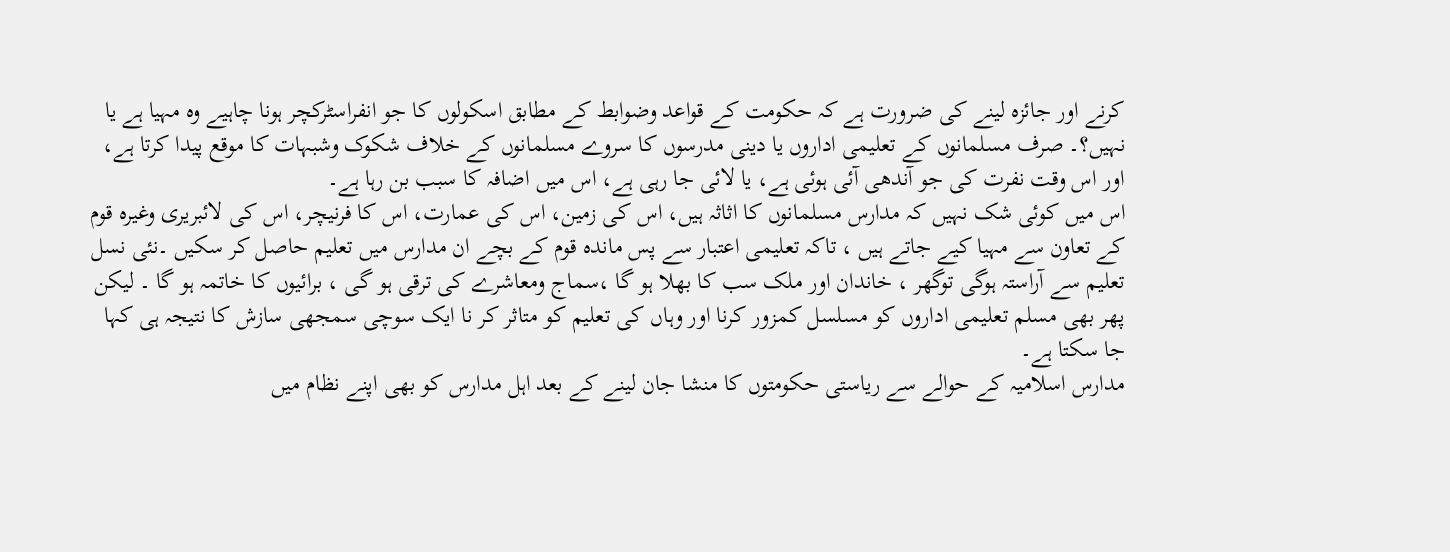کرنے اور جائزہ لینے کی ضرورت ہے کہ حکومت کے قواعد وضوابط کے مطابق اسکولوں کا جو انفراسٹرکچر ہونا چاہیے وہ مہیا ہے یا نہیں؟۔ صرف مسلمانوں کے تعلیمی اداروں یا دینی مدرسوں کا سروے مسلمانوں کے خلاف شکوک وشبہات کا موقع پیدا کرتا ہے، اور اس وقت نفرت کی جو آندھی آئی ہوئی ہے، یا لائی جا رہی ہے، اس میں اضافہ کا سبب بن رہا ہے۔
اس میں کوئی شک نہیں کہ مدارس مسلمانوں کا اثاثہ ہیں، اس کی زمین، اس کی عمارت، اس کا فرنیچر، اس کی لائبریری وغیرہ قوم کے تعاون سے مہیا کیے جاتے ہیں ، تاکہ تعلیمی اعتبار سے پس ماندہ قوم کے بچے ان مدارس میں تعلیم حاصل کر سکیں ۔نئی نسل تعلیم سے آراستہ ہوگی توگھر ، خاندان اور ملک سب کا بھلا ہو گا ،سماج ومعاشرے کی ترقی ہو گی ، برائیوں کا خاتمہ ہو گا ۔ لیکن پھر بھی مسلم تعلیمی اداروں کو مسلسل کمزور کرنا اور وہاں کی تعلیم کو متاثر کر نا ایک سوچی سمجھی سازش کا نتیجہ ہی کہا جا سکتا ہے۔
مدارس اسلامیہ کے حوالے سے ریاستی حکومتوں کا منشا جان لینے کے بعد اہل مدارس کو بھی اپنے نظام میں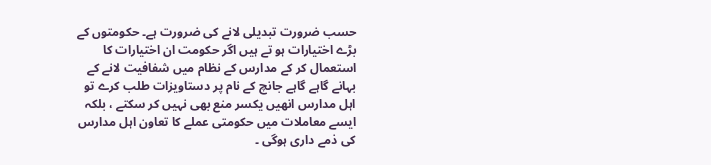حسب ضرورت تبدیلی لانے کی ضرورت ہے۔ حکومتوں کے بڑے اختیارات ہو تے ہیں اگر حکومت ان اختیارات کا استعمال کر کے مدارس کے نظام میں شفافیت لانے کے بہانے گاہے گاہے جانچ کے نام پر دستاویزات طلب کرے تو اہل مدارس انھیں یکسر منع بھی نہیں کر سکتے ، بلکہ ایسے معاملات میں حکومتی عملے کا تعاون اہل مدارس کی ذمے داری ہوگی ۔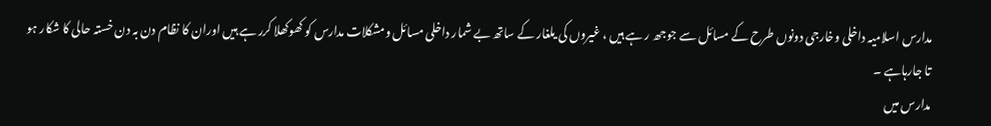مدارس اسلامیہ داخلی وخارجی دونوں طرح کے مسائل سے جوجھ ر ہے ہیں ، غیروں کی یلغار کے ساتھ بے شمار داخلی مسائل ومشکلات مدارس کو کھوکھلا کرر ہے ہیں اوران کا نظام دن بہ دن خستہ حالی کا شکار ہو تا جارہاہے ۔
مدارس میں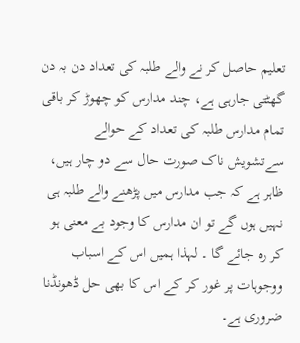تعلیم حاصل کر نے والے طلبہ کی تعداد دن بہ دن گھٹتی جارہی ہے، چند مدارس کو چھوڑ کر باقی تمام مدارس طلبہ کی تعداد کے حوالے سےتشویش ناک صورت حال سے دو چار ہیں، ظاہر ہے کہ جب مدارس میں پڑھنے والے طلبہ ہی نہیں ہوں گے تو ان مدارس کا وجود بے معنی ہو کر رہ جائے گا ۔ لہذا ہمیں اس کے اسباب ووجوہات پر غور کر کے اس کا بھی حل ڈھونڈنا ضروری ہے۔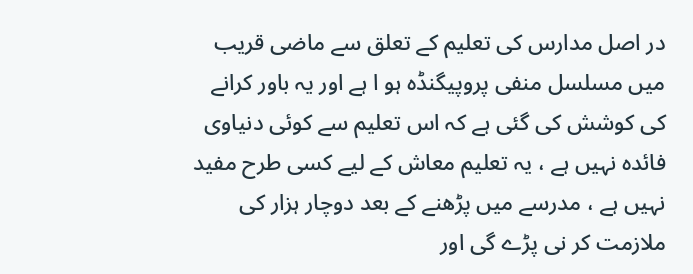در اصل مدارس کی تعلیم کے تعلق سے ماضی قریب میں مسلسل منفی پروپیگنڈہ ہو ا ہے اور یہ باور کرانے کی کوشش کی گئی ہے کہ اس تعلیم سے کوئی دنیاوی فائدہ نہیں ہے ، یہ تعلیم معاش کے لیے کسی طرح مفید نہیں ہے ، مدرسے میں پڑھنے کے بعد دوچار ہزار کی ملازمت کر نی پڑے گی اور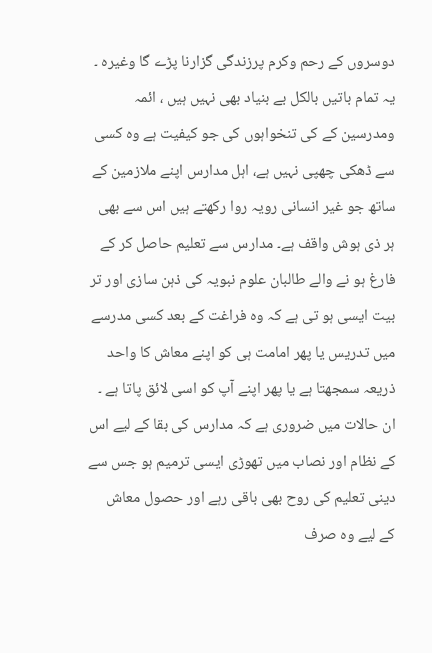دوسروں کے رحم وکرم پرزندگی گزارنا پڑے گا وغیرہ ۔ یہ تمام باتیں بالکل بے بنیاد بھی نہیں ہیں ، ائمہ ومدرسین کے کی تنخواہوں کی جو کیفیت ہے وہ کسی سے ڈھکی چھپی نہیں ہے، اہل مدارس اپنے ملازمین کے ساتھ جو غیر انسانی رویہ روا رکھتے ہیں اس سے بھی ہر ذی ہوش واقف ہے۔ مدارس سے تعلیم حاصل کر کے فارغ ہو نے والے طالبان علوم نبویہ کی ذہن سازی اور تر بیت ایسی ہو تی ہے کہ وہ فراغت کے بعد کسی مدرسے میں تدریس یا پھر امامت ہی کو اپنے معاش کا واحد ذریعہ سمجھتا ہے یا پھر اپنے آپ کو اسی لائق پاتا ہے ۔ ان حالات میں ضروری ہے کہ مدارس کی بقا کے لیے اس کے نظام اور نصاب میں تھوڑی ایسی ترمیم ہو جس سے دینی تعلیم کی روح بھی باقی رہے اور حصول معاش کے لیے وہ صرف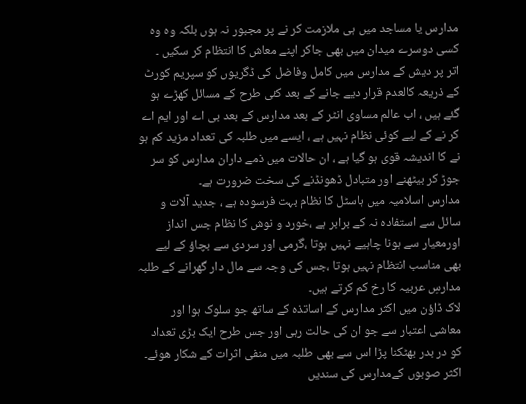مدارس یا مساجد میں ہی ملازمت کر نے پر مجبور نہ ہوں بلکہ وہ وہ کسی دوسرے میدان میں بھی جاکر اپنے معاش کا انتظام کر سکیں ۔
اتر پر دیش کے مدارس میں کامل وفاضل کی ڈگریوں کو سپریم کورٹ کے ذریعہ کالعدم قرار دیے جانے کے بعد کئی طرح کے مسائل کھڑے ہو گئے ہیں ، اب عالم مساوی انٹر کے بعد مدارس کے بعد بی اے اور ایم اے کر نے کے لیے کوئی نظام نہیں ہے ، ایسے میں طلبہ کی تعداد مزید کم ہو نے کا اندیشہ قوی ہو گیا ہے ، ان حالات میں ذمے داران مدارس کو سر جوڑ کر بیٹھنے اور متبادل ڈھونڈنے کی سخت ضرورت ہے۔
مدارس اسلامیہ میں ہاسٹل کا نظام بہت فرسودہ ہے ، جدید آلات و سائل سے استفادہ نہ کے برابر ہے ،خورد و نوش کا نظام جس انداز اورمعیار سے ہونا چاہیے نہیں ہوتا ،گرمی اور سردی سے بچاؤ کے لیے بھی مناسب انتظام نہیں ہوتا ،جس کی وجہ سے مال دار گھرانے کے طلبہ مدارسِ عربیہ کا رخ کم کرتے ہیں۔
لاک ڈاؤن میں اکثر مدارس کے اساتذہ کے ساتھ جو سلوک ہوا اور معاشی اعتبار سے جو ان کی حالت رہی اور جس طرح ایک بڑی تعداد کو در بدر بھٹکنا پڑا اس سے بھی طلبہ میں منفی اثرات كے شكار هوئے۔
اکثر صوبوں کےمدارس کی سندیں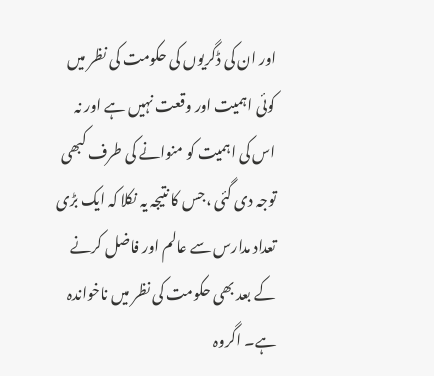اور ان کی ڈگریوں کی حکومت کی نظر میں کوئی اہمیت اور وقعت نہیں ہے اور نہ اس کی اہمیت کو منوانے کی طرف کبھی توجہ دی گئی ،جس کا نتیجہ یہ نکلا کہ ایک بڑی تعداد مدارس سے عالم اور فاضل کرنے کے بعد بھی حکومت کی نظر میں ناخواندہ ہے۔ اگروہ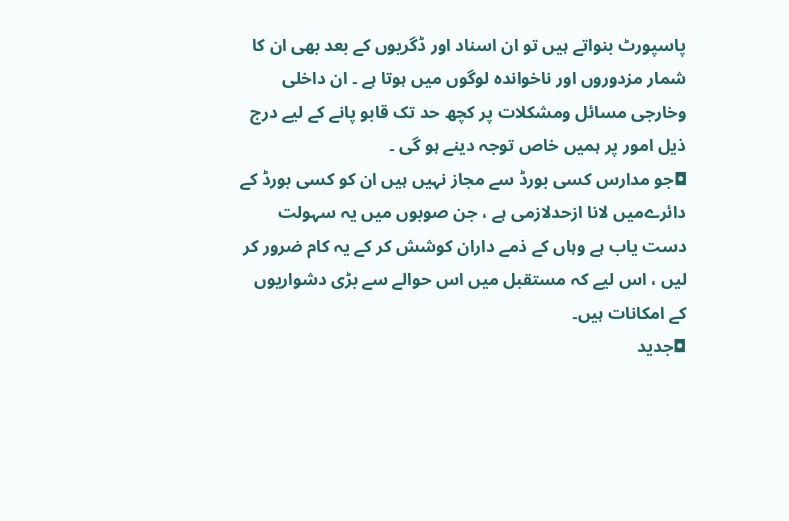پاسپورٹ بنواتے ہیں تو ان اسناد اور ڈگریوں کے بعد بھی ان کا شمار مزدوروں اور ناخواندہ لوگوں میں ہوتا ہے ۔ ان داخلی وخارجی مسائل ومشکلات پر کچھ حد تک قابو پانے کے لیے درج ذیل امور پر ہمیں خاص توجہ دینے ہو گی ۔
◘جو مدارس کسی بورڈ سے مجاز نہیں ہیں ان کو کسی بورڈ کے دائرےمیں لانا ازحدلازمی ہے ، جن صوبوں میں یہ سہولت دست یاب ہے وہاں کے ذمے داران کوشش کر کے یہ کام ضرور کر لیں ، اس لیے کہ مستقبل میں اس حوالے سے بڑی دشواریوں کے امکانات ہیں۔
◘جدید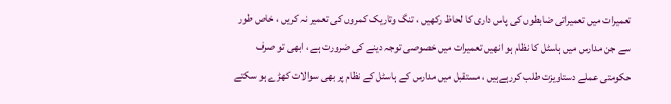تعمیرات میں تعمیراتی ضابطوں کی پاس داری کا لحاظ رکھیں ، تنگ وتاریک کمروں کی تعمیر نہ کریں ، خاص طور سے جن مدارس میں ہاسٹل کا نظام ہو انھیں تعمیرات میں خصوصی توجہ دینے کی ضرورت ہے ، ابھی تو صرف حکومتی عملے دستاویزت طلب کررہےہیں ، مستقبل میں مدارس کے ہاسٹل کے نظام پر بھی سوالات کھڑے ہو سکتے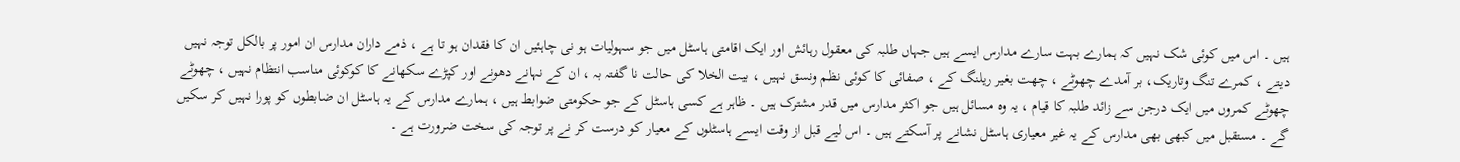ہیں ۔ اس میں کوئی شک نہیں کہ ہمارے بہت سارے مدارس ایسے ہیں جہاں طلبہ کی معقول رہائش اور ایک اقامتی ہاسٹل میں جو سہولیات ہو نی چاہئیں ان کا فقدان ہو تا ہے ، ذمے داران مدارس ان امور پر بالکل توجہ نہیں دیتے ، کمرے تنگ وتاریک، بر آمدے چھوٹے ، چھت بغیر ریلنگ کے ، صفائی کا کوئی نظم ونسق نہیں ، بیت الخلا کی حالت نا گفتہ بہ ، ان کے نہانے دھونے اور کپڑے سکھانے کا کوکوئی مناسب انتظام نہیں ، چھوٹے چھوٹے کمروں میں ایک درجن سے زائد طلبہ کا قیام ، یہ وہ مسائل ہیں جو اکثر مدارس میں قدر مشترک ہیں ۔ ظاہر ہے کسی ہاسٹل کے جو حکومتی ضوابط ہیں ، ہمارے مدارس کے یہ ہاسٹل ان ضابطوں کو پورا نہیں کر سکیں گے ۔ مستقبل میں کبھی بھی مدارس کے یہ غیر معیاری ہاسٹل نشانے پر آسکتے ہیں ۔ اس لیے قبل از وقت ایسے ہاسٹلوں کے معیار کو درست کر نے پر توجہ کی سخت ضرورت ہے ۔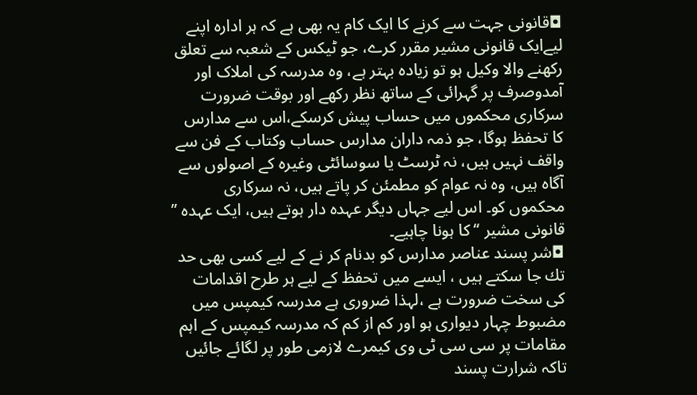◘قانونی جہت سے کرنے کا ایک کام یہ بھی ہے کہ ہر ادارہ اپنے لیےایک قانونی مشیر مقرر کرے، جو ٹیکس کے شعبہ سے تعلق رکھنے والا وکیل ہو تو زیادہ بہتر ہے، وہ مدرسہ کی املاک اور آمدوصرف پر گہرائی کے ساتھ نظر رکھے اور بوقت ضرورت سرکاری محکموں میں حساب پیش کرسکے،اس سے مدارس کا تحفظ ہوگا، جو ذمہ داران مدارس حساب وکتاب کے فن سے واقف نہیں ہیں، نہ ٹرسٹ یا سوسائٹی وغیرہ کے اصولوں سے آگاہ ہیں، وہ نہ عوام کو مطمئن کر پاتے ہیں، نہ سرکاری محکموں کو۔ اس لیے جہاں دیگر عہدہ دار ہوتے ہیں، ایک عہدہ ’’ قانونی مشیر ‘‘ کا ہونا چاہیے۔
◘شر پسند عناصر مدارس کو بدنام کر نے کے لیے کسی بھی حد تك جا سکتے ہیں ، ایسے میں تحفظ کے لیے ہر طرح اقدامات کی سخت ضرورت ہے ،لہذا ضروری ہے مدرسہ کیمپس میں مضبوط چہار دیواری ہو اور کم از کم کہ مدرسہ کیمپس کے اہم مقامات پر سی سی ٹی وی کیمرے لازمی طور پر لگائے جائیں تاکہ شرارت پسند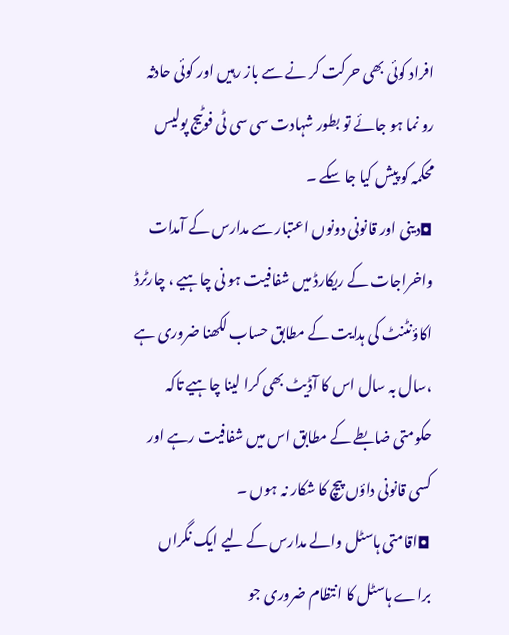افراد کوئی بھی حرکت کر نے سے باز رہیں اور کوئی حادثہ رو نما ہو جائے تو بطور شہادت سی سی ٹی فوٹیج پولیس محکمہ کو پیش کیا جا سکے ۔
◘دینی اور قانونی دونوں اعتبار سے مدارس کے آمدات واخراجات کے ریکارڈ میں شفافیت ہو نی چاہیے ، چارٹرڈ اکاؤنٹنٹ کی ہدایت کے مطابق حساب لکھنا ضروری ہے ،سال بہ سال اس کا آڈیٹ بھی کرا لینا چاہیے تاکہ حکومتی ضابطے کے مطابق اس میں شفافیت رہے اور کسی قانونی داؤں پیچ کا شکار نہ ہوں ۔
◘اقامتی ہاسٹل والے مدارس کے لیے ایک نگراں براے ہاسٹل کا انتظام ضروری جو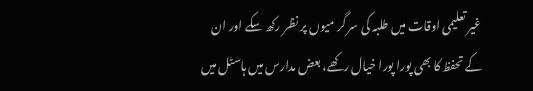غیر تعلیمی اوقات میں طلبہ کی سر گر میوں پر نظر رکھ سکے اور ان کے تحفظ کا بھی پورا پورا خیال رکھے، بعض مدارس میں ہاسٹل میں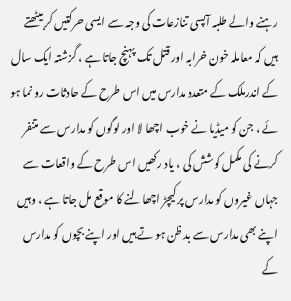رہنے والے طلبہ آپسی تنازعات کی وجہ سے ایسی حرکتیں کر بیٹھتے ہیں کہ معاملہ خون خرابہ اور قتل تک پہنچ جاتا ہے ، گزشتہ ایک سال کے اندرملک کے متعدد مدارس میں اس طرح کے حادثات رو نما ہو ئے ، جن کو میڈیا نے خوب اچھا لا اور لوگوں کو مدارس سے متنفر کرنے کی مکمل کوشش کی ، یاد رکھیں اس طرح کے واقعات سے جہاں غیروں کو مدارس پر کیچڑ اچھالنے کا موقع مل جاتا ہے ، وہیں اپنے بھی مدارس سے بد ظن ہو تے ہیں اور اپنے بچوں کو مدارس کے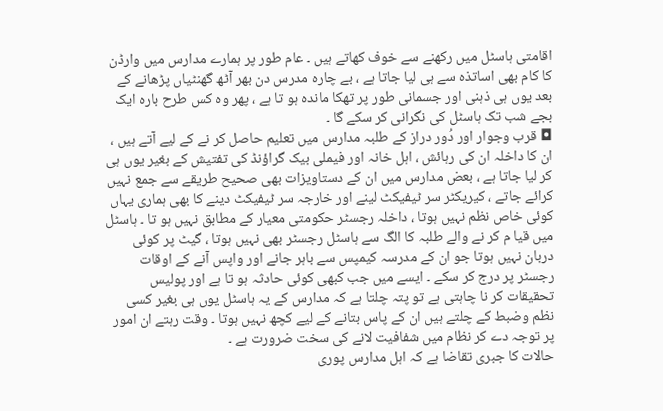اقامتی ہاسٹل میں رکھنے سے خوف کھاتے ہیں ۔ عام طور پر ہمارے مدارس میں وارڈن کا کام بھی اساتذہ سے ہی لیا جاتا ہے ، بے چارہ مدرس دن بھر آٹھ گھنٹیاں پڑھانے کے بعد یوں ہی ذہنی اور جسمانی طور پر تھکا ماندہ ہو تا ہے ، پھر وہ کس طرح بارہ ایک بجے شب تک ہاسٹل کی نگرانی کر سکے گا ۔
◘ قرب وجوار اور دُور دراز کے طلبہ مدارس میں تعلیم حاصل کر نے کے لیے آتے ہیں ، ان کا داخلہ ان کی رہائش ، اہل خانہ اور فیملی بیک گراؤنڈ کی تفتیش کے بغیر یوں ہی کر لیا جاتا ہے ، بعض مدارس میں ان کے دستاویزات بھی صحیح طریقے سے جمع نہیں کرائے جاتے ، کیریکٹر سر ٹیفیکٹ لینے اور خارجہ سر ٹیفیکٹ دینے کا بھی ہماری یہاں کوئی خاص نظم نہیں ہوتا ، داخلہ رجسٹر حکومتی معیار کے مطابق نہیں ہو تا ۔ ہاسٹل میں قیا م کر نے والے طلبہ کا الگ سے ہاسٹل رجسٹر بھی نہیں ہوتا ، گیٹ پر کوئی دربان نہیں ہوتا جو ان کے مدرسہ کیمپس سے باہر جانے اور واپس آنے کے اوقات رجسٹر پر درج کر سکے ۔ ایسے میں جب کبھی کوئی حادثہ ہو تا ہے اور پولیس تحقیقات کر نا چاہتی ہے تو پتہ چلتا ہے کہ مدارس کے یہ ہاسٹل یوں ہی بغیر کسی نظم وضبط کے چلتے ہیں ان کے پاس بتانے کے لیے کچھ نہیں ہوتا ۔ وقت رہتے ان امور پر توجہ دے کر نظام میں شفافیت لانے کی سخت ضرورت ہے ۔
حالات کا جبری تقاضا ہے کہ اہل مدارس پوری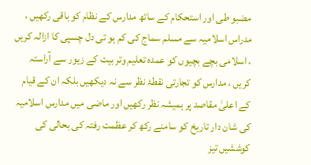مضبو طی اور استحکام کے ساتھ مدارس کے نظام کو باقی رکھیں ، مدراس اسلامیہ سے مسلم سماج کی کم ہو تی دل چسپی کا ازالہ کریں ، اسلامی بچے بچیوں کو عمدہ تعلیم وتر بیت کے زیور سے آراستہ کریں ، مدارس کو تجارتی نقطۂ نظر سے نہ دیکھیں بلکہ ان کے قیام کے اعلیٰ مقاصد پر ہمیشہ نظر رکھیں اور ماضی میں مدارس اسلامیہ کی شان دار تاریخ کو سامنے رکھ کر عظمت رفتہ کی بحالی کی کوششیں تیز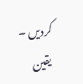کردیں ۔
یقین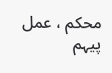محکم ، عمل پیہم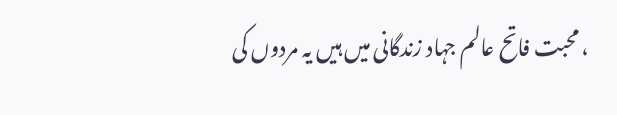، محبت فاتح عالم جہاد زندگانی میں ہیں یہ مردوں کی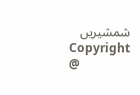شمشیریں
Copyright @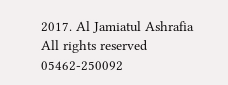2017. Al Jamiatul Ashrafia
All rights reserved
05462-250092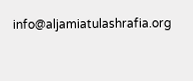info@aljamiatulashrafia.org